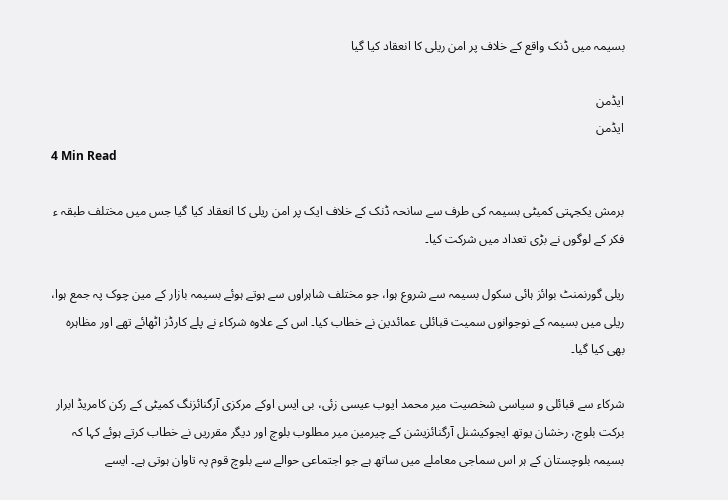بسیمہ میں ڈنک واقع کے خلاف پر امن ریلی کا انعقاد کیا گیا

ایڈمن
ایڈمن
4 Min Read

برمش یکجہتی کمیٹی بسیمہ کی طرف سے سانحہ ڈنک کے خلاف ایک پر امن ریلی کا انعقاد کیا گیا جس میں مختلف طبقہ ء فکر کے لوگوں نے بڑی تعداد میں شرکت کیا۔

ریلی گورنمنٹ بوائز ہائی سکول بسیمہ سے شروع ہوا، جو مختلف شاہراوں سے ہوتے ہوئے بسیمہ بازار کے مین چوک پہ جمع ہوا، ریلی میں بسیمہ کے نوجوانوں سمیت قبائلی عمائدین نے خطاب کیا۔ اس کے علاوہ شرکاء نے پلے کارڈز اٹھائے تھے اور مظاہرہ بھی کیا گیا۔

شرکاء سے قبائلی و سیاسی شخصیت میر محمد ایوب عیسی زئی، بی ایس اوکے مرکزی آرگنائزنگ کمیٹی کے رکن کامریڈ ابرار برکت بلوچ، رخشان یوتھ ایجوکیشنل آرگنائزیشن کے چیرمین میر مطلوب بلوچ اور دیگر مقرریں نے خطاب کرتے ہوئے کہا کہ بسیمہ بلوچستان کے ہر اس سماجی معاملے میں ساتھ ہے جو اجتماعی حوالے سے بلوچ قوم پہ تاوان ہوتی ہے۔ ایسے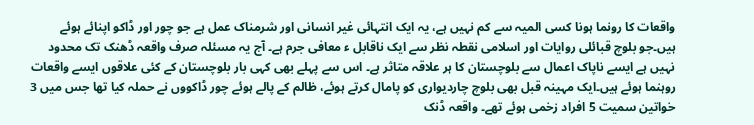واقعات کا رونما ہونا کسی المیہ سے کم نہیں ہے، یہ ایک انتہائی غیر انسانی اور شرمناک عمل ہے جو چور اور ڈاکو اپنائے ہوئے ہیں۔جو بلوچ قبائلی روایات اور اسلامی نقطہ نظر سے ایک ناقابل ء معافی جرم ہے۔ آج یہ مسئلہ صرف واقعہ ڈھنک تک محدود نہیں ہے ایسے ناپاک اعمال سے بلوچستان کا ہر علاقہ متاثر ہے۔ اس سے پہلے بھی کہی بار بلوچستان کے کئی علاقوں ایسے واقعات روہنما ہوئے ہیں۔ایک مہینہ قبل بھی بلوچ چاردیواری کو پامال کرتے ہوئے، ظالم کے پالے ہوئے چور ڈاکووں نے حملہ کیا تھا جس میں 3 خواتین سمیت 5 افراد زخمی ہوئے تھے۔ واقعہ ڈنک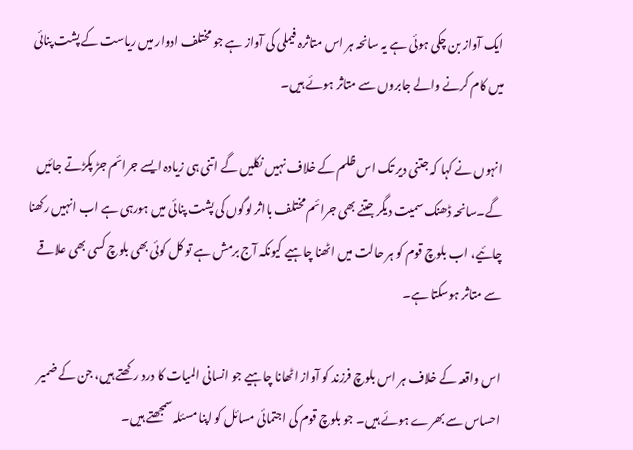ایک آواز بن چکی ہوئی ہے یہ سانحہ ہر اس متاثرہ فیملی کی آواز ہے جو مختلف ادوار میں ریاست کے پشت پنائی میں کام کرنے والے جابروں سے متاثر ہوئے ہیں۔

انہوں نے کہا کہ جتنی دیر تک اس ظلم کے خلاف نہیں نکلیں گے اتنی ہی زیادہ ایسے جرائم جڑ پکڑتے جائیں گے۔سانحہ ڈھنک سمیت دیگر جتنے بھی جرائم مختلف بااثر لوگوں کی پشت پنائی میں ہورہی ہے اب انہیں رکھنا چائیے، اب بلوچ قوم کو ہر حالت میں اٹھنا چاہیے کیونکہ آج برمش ہے تو کل کوئی بھی بلوچ کسی بھی علاقے سے متاثر ہوسکتا ہے۔

اس واقعہ کے خلاف ہر اس بلوچ فرزند کو آواز اٹھانا چاہیے جو انسانی المیات کا درد رکھتے ہیں، جن کے ضمیر احساس سے بھرے ہوئے ہیں۔ جو بلوچ قوم کی اجتمائی مسائل کو اپنا مسئلہ سمجھتے ہیں۔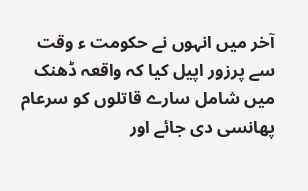آخر میں انہوں نے حکومت ء وقت سے پرزور اپیل کیا کہ واقعہ ڈھنک میں شامل سارے قاتلوں کو سرعام پھانسی دی جائے اور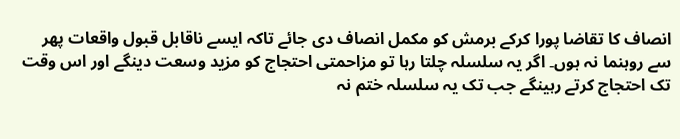انصاف کا تقاضا پورا کرکے برمش کو مکمل انصاف دی جائے تاکہ ایسے ناقابل قبول واقعات پھر سے روہنما نہ ہوں۔ اگر یہ سلسلہ چلتا رہا تو مزاحمتی احتجاج کو مزید وسعت دینگے اور اس وقت تک احتجاج کرتے رہینگے جب تک یہ سلسلہ ختم نہ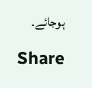ہوجائے۔

Share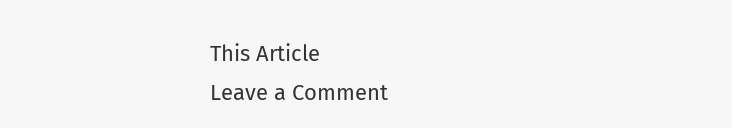This Article
Leave a Comment